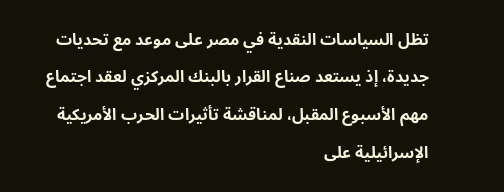تظل السياسات النقدية في مصر على موعد مع تحديات جديدة، إذ يستعد صناع القرار بالبنك المركزي لعقد اجتماع مهم الأسبوع المقبل، لمناقشة تأثيرات الحرب الأمريكية الإسرائيلية على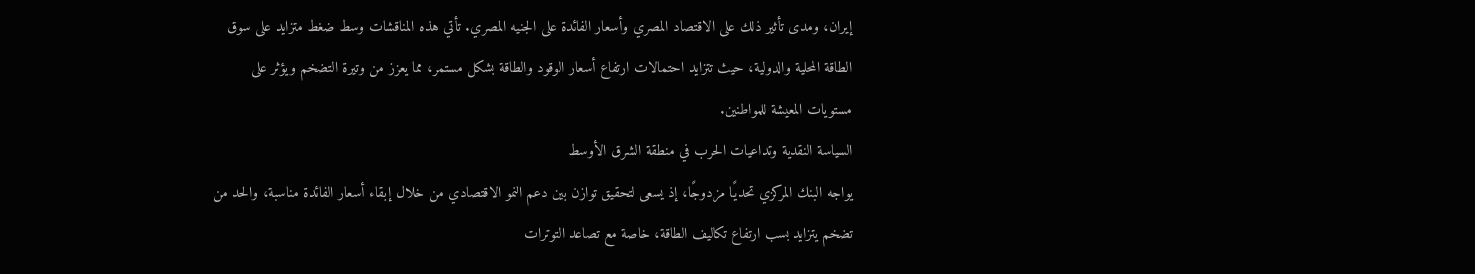إيران، ومدى تأثير ذلك على الاقتصاد المصري وأسعار الفائدة على الجنيه المصري. تأتي هذه المناقشات وسط ضغط متزايد على سوق الطاقة المحلية والدولية، حيث تتزايد احتمالات ارتفاع أسعار الوقود والطاقة بشكل مستمر، مما يعزز من وتيرة التضخم ويؤثر على مستويات المعيشة للمواطنين.
السياسة النقدية وتداعيات الحرب في منطقة الشرق الأوسط
يواجه البنك المركزي تحديًا مزدوجًا، إذ يسعى لتحقيق توازن بين دعم النمو الاقتصادي من خلال إبقاء أسعار الفائدة مناسبة، والحد من تضخم يتزايد بسب ارتفاع تكاليف الطاقة، خاصة مع تصاعد التوترات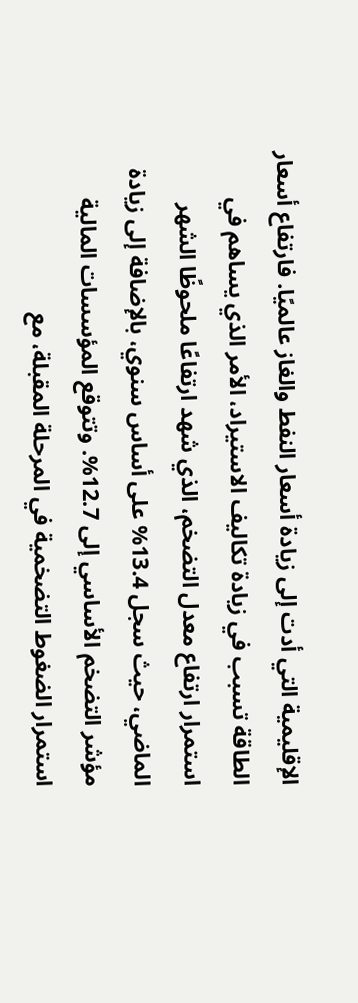الإقليمية التي أدت إلى زيادة أسعار النفط والغاز عالميًا. فارتفاع أسعار الطاقة تسبب في زيادة تكاليف الاستيراد، الأمر الذي يساهم في استمرار ارتفاع معدل التضخم، الذي شهد ارتفاعًا ملحوظًا الشهر الماضي، حيث سجل 13.4% على أساس سنوي، بالإضافة إلى زيادة مؤشر التضخم الأساسي إلى 12.7%. وتتوقع المؤسسات المالية استمرار الضغوط التضخمية في المرحلة المقبلة، مع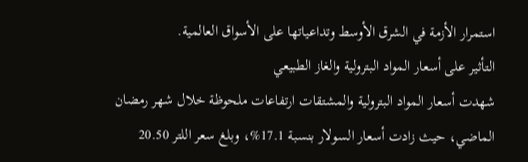استمرار الأزمة في الشرق الأوسط وتداعياتها على الأسواق العالمية.
التأثير على أسعار المواد البترولية والغاز الطبيعي
شهدت أسعار المواد البترولية والمشتقات ارتفاعات ملحوظة خلال شهر رمضان الماضي، حيث زادت أسعار السولار بنسبة 17.1%، وبلغ سعر اللتر 20.50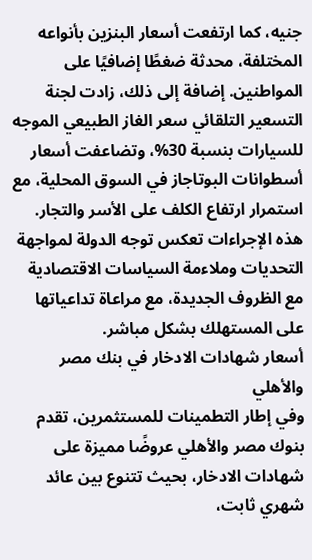جنيه، كما ارتفعت أسعار البنزين بأنواعه المختلفة، محدثة ضغطًا إضافيًا على المواطنين. إضافة إلى ذلك، زادت لجنة التسعير التلقائي سعر الغاز الطبيعي الموجه للسيارات بنسبة 30%، وتضاعفت أسعار أسطوانات البوتاجاز في السوق المحلية، مع استمرار ارتفاع الكلف على الأسر والتجار. هذه الإجراءات تعكس توجه الدولة لمواجهة التحديات وملاءمة السياسات الاقتصادية مع الظروف الجديدة، مع مراعاة تداعياتها على المستهلك بشكل مباشر.
أسعار شهادات الادخار في بنك مصر والأهلي
وفي إطار التطمينات للمستثمرين، تقدم بنوك مصر والأهلي عروضًا مميزة على شهادات الادخار، بحيث تتنوع بين عائد شهري ثابت،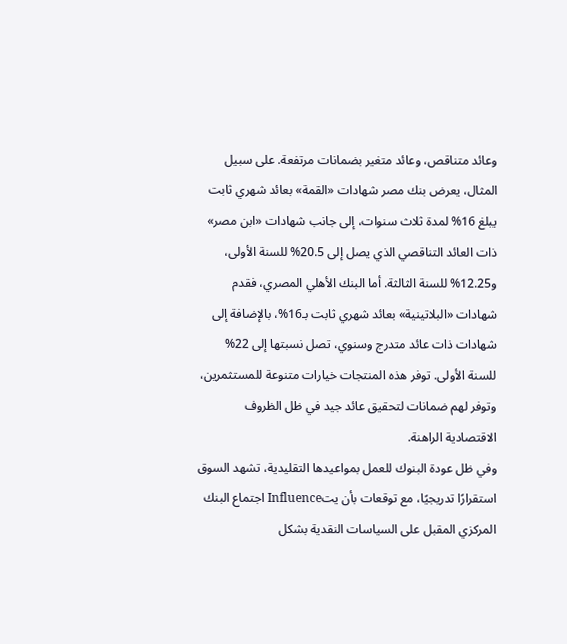وعائد متناقص، وعائد متغير بضمانات مرتفعة. على سبيل المثال، يعرض بنك مصر شهادات «القمة» بعائد شهري ثابت يبلغ 16% لمدة ثلاث سنوات، إلى جانب شهادات «ابن مصر» ذات العائد التناقصي الذي يصل إلى 20.5% للسنة الأولى، و12.25% للسنة الثالثة. أما البنك الأهلي المصري، فقدم شهادات «البلاتينية» بعائد شهري ثابت بـ16%، بالإضافة إلى شهادات ذات عائد متدرج وسنوي، تصل نسبتها إلى 22% للسنة الأولى. توفر هذه المنتجات خيارات متنوعة للمستثمرين، وتوفر لهم ضمانات لتحقيق عائد جيد في ظل الظروف الاقتصادية الراهنة.
وفي ظل عودة البنوك للعمل بمواعيدها التقليدية، تشهد السوق استقرارًا تدريجيًا، مع توقعات بأن يتInfluence اجتماع البنك المركزي المقبل على السياسات النقدية بشكل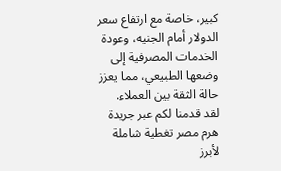كبير، خاصة مع ارتفاع سعر الدولار أمام الجنيه، وعودة الخدمات المصرفية إلى وضعها الطبيعي، مما يعزز حالة الثقة بين العملاء.
لقد قدمنا لكم عبر جريدة هرم مصر تغطية شاملة لأبرز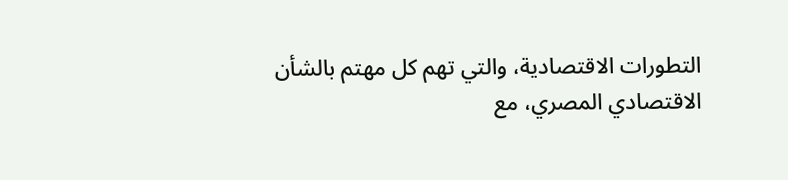التطورات الاقتصادية، والتي تهم كل مهتم بالشأن الاقتصادي المصري، مع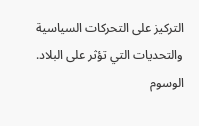التركيز على التحركات السياسية والتحديات التي تؤثر على البلاد.
الوسوم